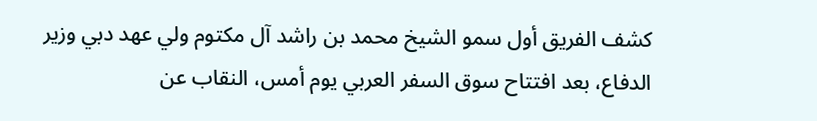كشف الفريق أول سمو الشيخ محمد بن راشد آل مكتوم ولي عهد دبي وزير الدفاع، بعد افتتاح سوق السفر العربي يوم أمس، النقاب عن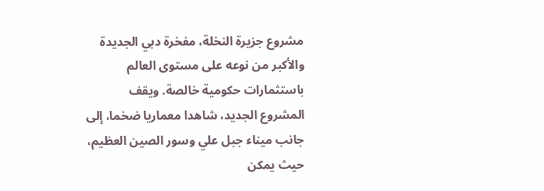مشروع جزيرة النخلة، مفخرة دبي الجديدة والأكبر من نوعه على مستوى العالم باستثمارات حكومية خالصة. ويقف المشروع الجديد، شاهدا معماريا ضخما، إلى جانب ميناء جبل علي وسور الصين العظيم، حيث يمكن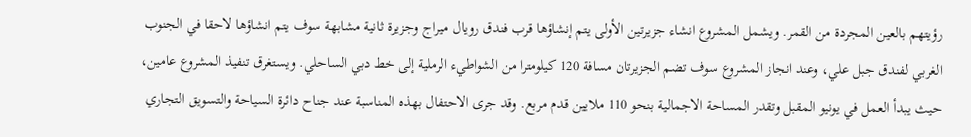رؤيتهم بالعين المجردة من القمر. ويشمل المشروع انشاء جزيرتين الأولى يتم إنشاؤها قرب فندق رويال ميراج وجزيرة ثانية مشابهة سوف يتم انشاؤها لاحقا في الجنوب الغربي لفندق جبل علي، وعند انجاز المشروع سوف تضم الجزيرتان مسافة 120 كيلومترا من الشواطيء الرملية إلى خط دبي الساحلي. ويستغرق تنفيذ المشروع عامين، حيث يبدأ العمل في يونيو المقبل وتقدر المساحة الاجمالية بنحو 110 ملايين قدم مربع. وقد جرى الاحتفال بهذه المناسبة عند جناح دائرة السياحة والتسويق التجاري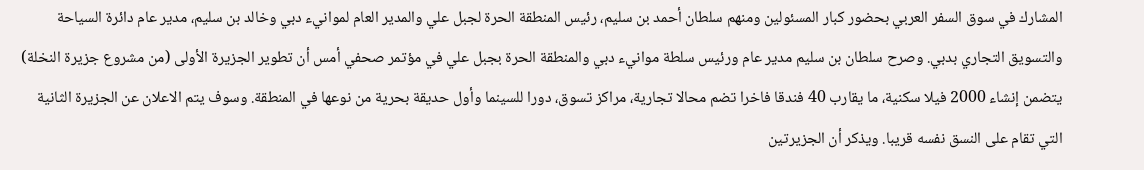المشارك في سوق السفر العربي بحضور كبار المسئولين ومنهم سلطان أحمد بن سليم، رئيس المنطقة الحرة لجبل علي والمدير العام لموانيء دبي وخالد بن سليم، مدير عام دائرة السياحة والتسويق التجاري بدبي. وصرح سلطان بن سليم مدير عام ورئيس سلطة موانيء دبي والمنطقة الحرة بجبل علي في مؤتمر صحفي أمس أن تطوير الجزيرة الأولى (من مشروع جزيرة النخلة) يتضمن إنشاء 2000 فيلا سكنية، ما يقارب 40 فندقا فاخرا تضم محالا تجارية، مراكز تسوق، دورا للسينما وأول حديقة بحرية من نوعها في المنطقة. وسوف يتم الاعلان عن الجزيرة الثانية التي تقام على النسق نفسه قريبا. ويذكر أن الجزيرتين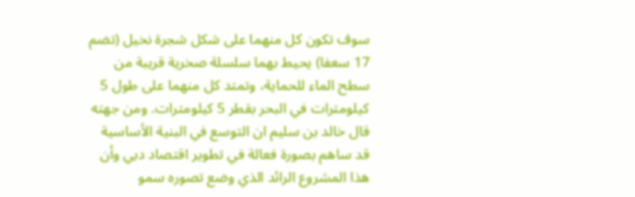سوف تكون كل منهما على شكل شجرة نخيل (تضم 17 سعفا) يحيط بهما سلسلة صخرية قريبة من سطح الماء للحماية، وتمتد كل منهما على طول 5 كيلومترات في البحر بقطر 5 كيلومترات. ومن جهته قال خالد بن سليم ان التوسع في البنية الأساسية قد ساهم بصورة فعالة في تطوير اقتصاد دبي وأن هذا المشروع الرائد الذي وضع تصوره سمو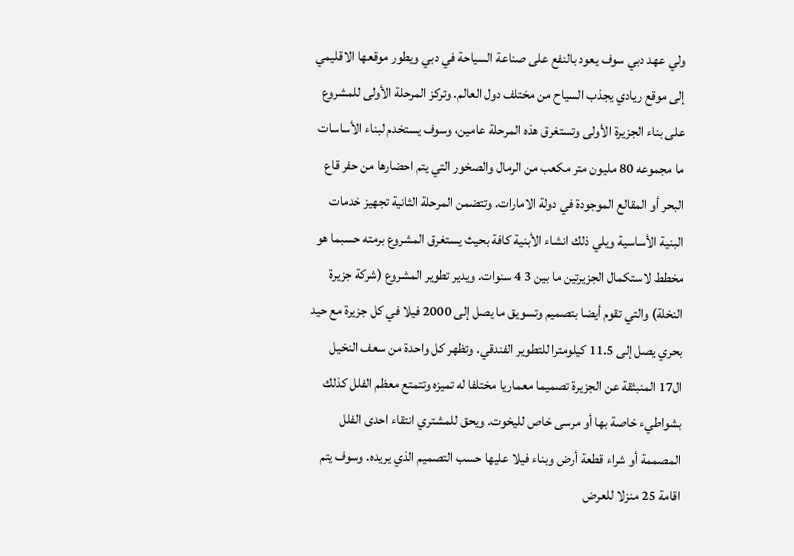ولي عهد دبي سوف يعود بالنفع على صناعة السياحة في دبي ويطور موقعها الاقليمي إلى موقع ريادي يجذب السياح من مختلف دول العالم. وتركز المرحلة الأولى للمشروع على بناء الجزيرة الأولى وتستغرق هذه المرحلة عامين، وسوف يستخدم لبناء الأساسات ما مجموعه 80 مليون متر مكعب من الرمال والصخور التي يتم احضارها من حفر قاع البحر أو المقالع الموجودة في دولة الامارات. وتتضمن المرحلة الثانية تجهيز خدمات البنية الأساسية ويلي ذلك انشاء الأبنية كافة بحيث يستغرق المشروع برمته حسبما هو مخطط لاستكمال الجزيرتين ما بين 3 4 سنوات. ويدير تطوير المشروع (شركة جزيرة النخلة) والتي تقوم أيضا بتصميم وتسويق ما يصل إلى 2000 فيلا في كل جزيرة مع حيد بحري يصل إلى 11.5 كيلومترا للتطوير الفندقي. وتظهر كل واحدة من سعف النخيل ال17 المنبثقة عن الجزيرة تصميما معماريا مختلفا له تميزه وتتمتع معظم الفلل كذلك بشواطيء خاصة بها أو مرسى خاص لليخوت. ويحق للمشتري انتقاء احدى الفلل المصممة أو شراء قطعة أرض وبناء فيلا عليها حسب التصميم الذي يريده. وسوف يتم اقامة 25 منزلا للعرض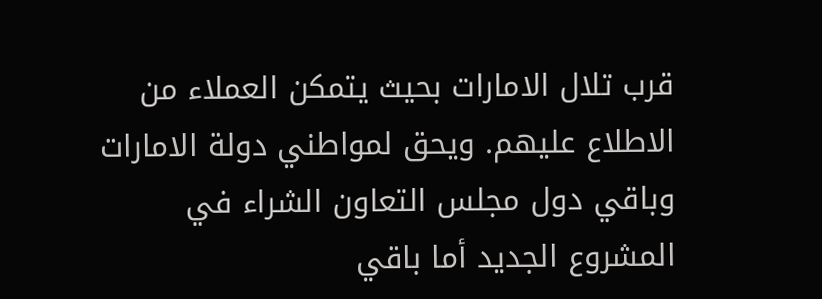قرب تلال الامارات بحيث يتمكن العملاء من الاطلاع عليهم. ويحق لمواطني دولة الامارات وباقي دول مجلس التعاون الشراء في المشروع الجديد أما باقي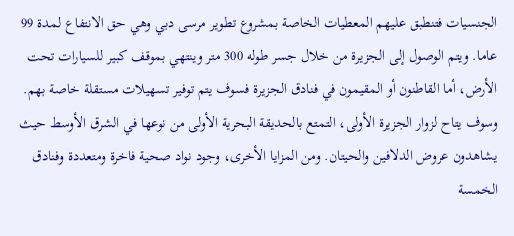الجنسيات فتنطبق عليهم المعطيات الخاصة بمشروع تطوير مرسى دبي وهي حق الانتفاع لمدة 99 عاما. ويتم الوصول إلى الجزيرة من خلال جسر طوله 300 متر وينتهي بموقف كبير للسيارات تحت الأرض، أما القاطنون أو المقيمون في فنادق الجزيرة فسوف يتم توفير تسهيلات مستقلة خاصة بهم. وسوف يتاح لزوار الجزيرة الأولى، التمتع بالحديقة البحرية الأولى من نوعها في الشرق الأوسط حيث يشاهدون عروض الدلافين والحيتان. ومن المزايا الأخرى، وجود نواد صحية فاخرة ومتعددة وفنادق الخمسة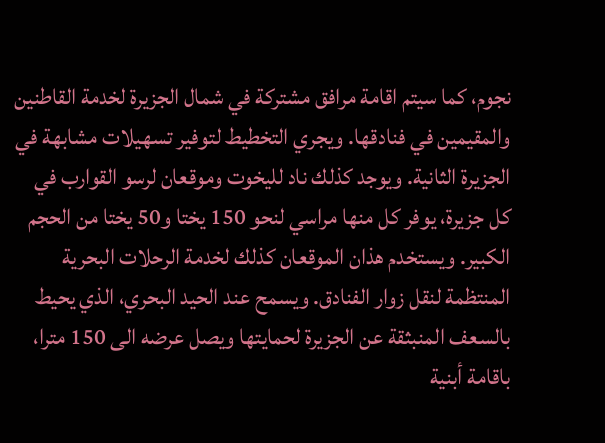نجوم، كما سيتم اقامة مرافق مشتركة في شمال الجزيرة لخدمة القاطنين والمقيمين في فنادقها. ويجري التخطيط لتوفير تسهيلات مشابهة في الجزيرة الثانية. ويوجد كذلك ناد لليخوت وموقعان لرسو القوارب في كل جزيرة، يوفر كل منها مراسي لنحو 150 يختا و50 يختا من الحجم الكبير. ويستخدم هذان الموقعان كذلك لخدمة الرحلات البحرية المنتظمة لنقل زوار الفنادق. ويسمح عند الحيد البحري، الذي يحيط بالسعف المنبثقة عن الجزيرة لحمايتها ويصل عرضه الى 150 مترا، باقامة أبنية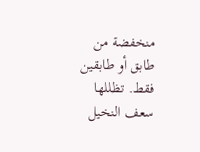منخفضة من طابق أو طابقين فقط. تظللها سعف النخيل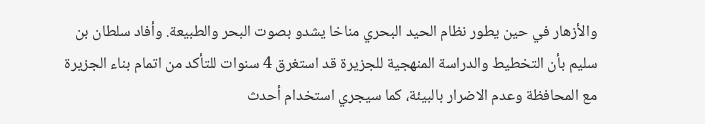والأزهار في حين يطور نظام الحيد البحري مناخا يشدو بصوت البحر والطبيعة. وأفاد سلطان بن سليم بأن التخطيط والدراسة المنهجية للجزيرة قد استغرق 4 سنوات للتأكد من اتمام بناء الجزيرة مع المحافظة وعدم الاضرار بالبيئة، كما سيجري استخدام أحدث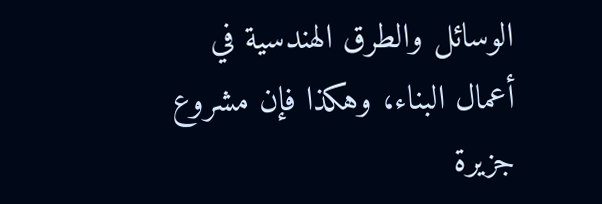الوسائل والطرق الهندسية في أعمال البناء، وهكذا فإن مشروع جزيرة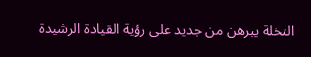النخلة يبرهن من جديد على رؤية القيادة الرشيدة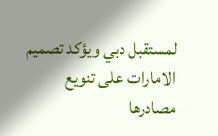لمستقبل دبي ويؤكد تصميم الامارات على تنويع مصادرها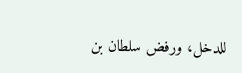للدخل، ورفض سلطان بن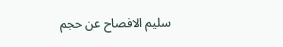سليم الافصاح عن حجم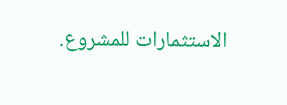الاستثمارات للمشروع.